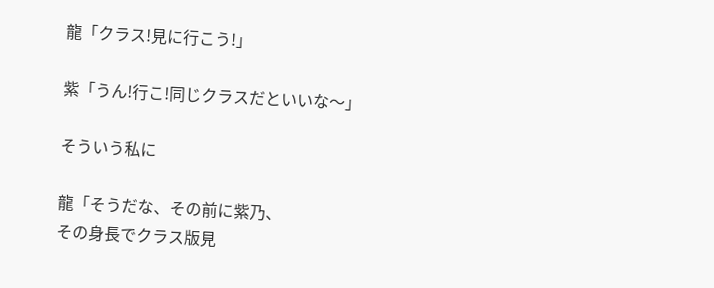龍「クラス!見に行こう!」

紫「うん!行こ!同じクラスだといいな〜」

そういう私に

龍「そうだな、その前に紫乃、
その身長でクラス版見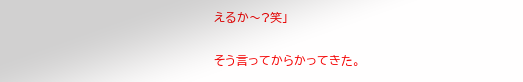えるか〜?笑」

そう言ってからかってきた。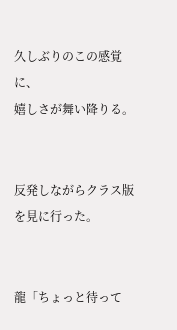久しぶりのこの感覚に、
嬉しさが舞い降りる。


反発しながらクラス版を見に行った。


龍「ちょっと待って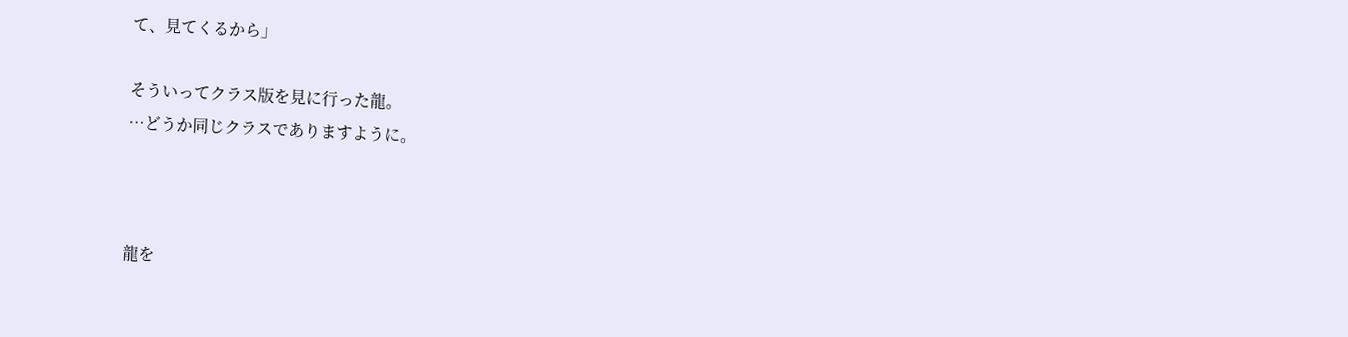て、見てくるから」

そういってクラス版を見に行った龍。
…どうか同じクラスでありますように。



龍を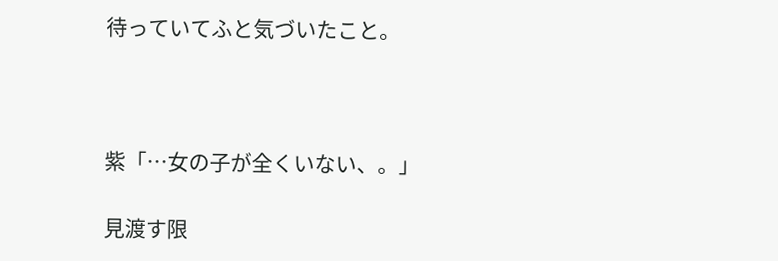待っていてふと気づいたこと。



紫「…女の子が全くいない、。」

見渡す限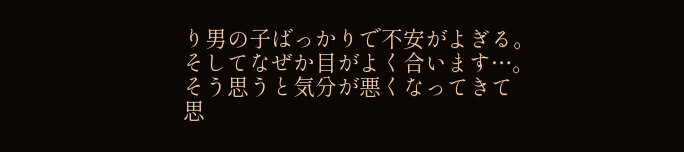り男の子ばっかりで不安がよぎる。
そしてなぜか目がよく合います…。
そう思うと気分が悪くなってきて
思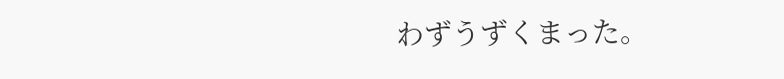わずうずくまった。